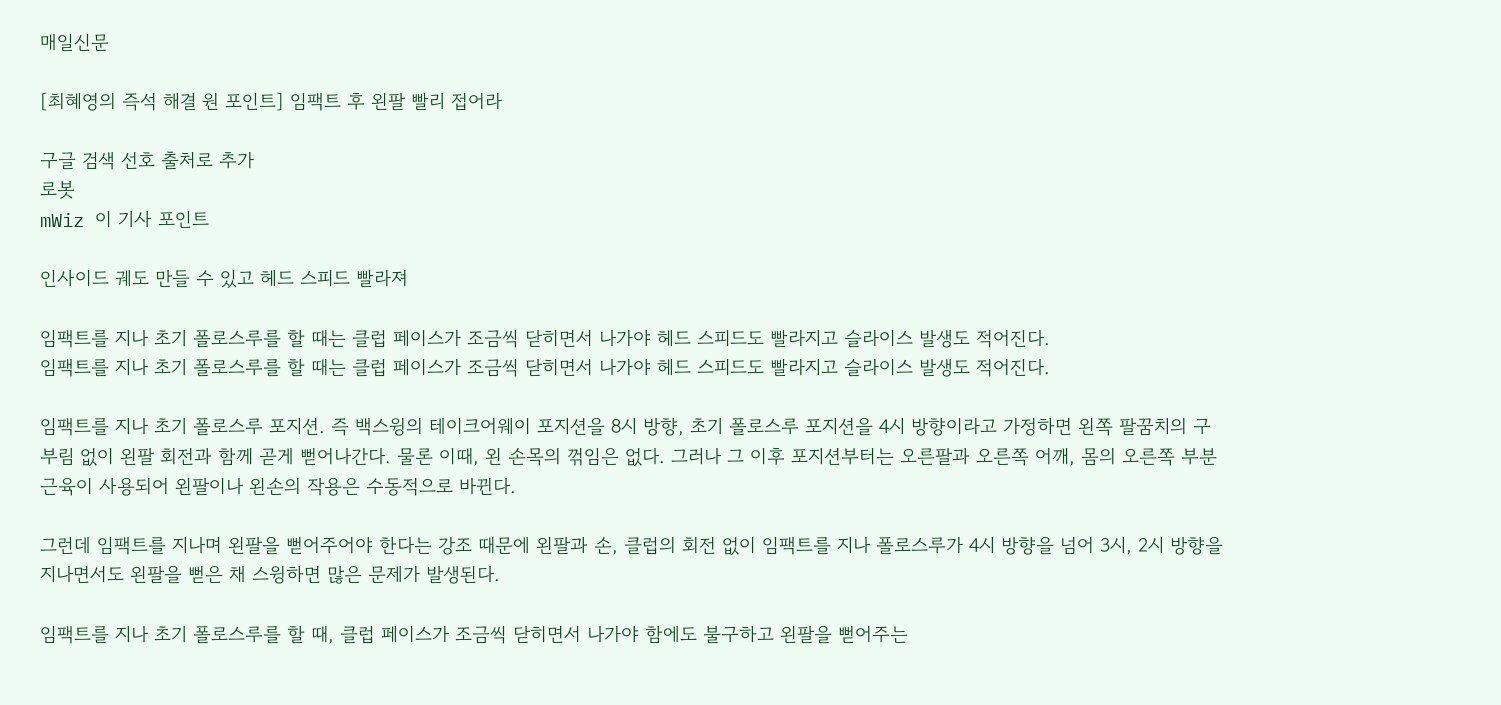매일신문

[최혜영의 즉석 해결 원 포인트] 임팩트 후 왼팔 빨리 접어라

구글 검색 선호 출처로 추가
로봇
mWiz 이 기사 포인트

인사이드 궤도 만들 수 있고 헤드 스피드 빨라져

임팩트를 지나 초기 폴로스루를 할 때는 클럽 페이스가 조금씩 닫히면서 나가야 헤드 스피드도 빨라지고 슬라이스 발생도 적어진다.
임팩트를 지나 초기 폴로스루를 할 때는 클럽 페이스가 조금씩 닫히면서 나가야 헤드 스피드도 빨라지고 슬라이스 발생도 적어진다.

임팩트를 지나 초기 폴로스루 포지션. 즉 백스윙의 테이크어웨이 포지션을 8시 방향, 초기 폴로스루 포지션을 4시 방향이라고 가정하면 왼쪽 팔꿈치의 구부림 없이 왼팔 회전과 함께 곧게 뻗어나간다. 물론 이때, 왼 손목의 꺾임은 없다. 그러나 그 이후 포지션부터는 오른팔과 오른쪽 어깨, 몸의 오른쪽 부분 근육이 사용되어 왼팔이나 왼손의 작용은 수동적으로 바뀐다.

그런데 임팩트를 지나며 왼팔을 뻗어주어야 한다는 강조 때문에 왼팔과 손, 클럽의 회전 없이 임팩트를 지나 폴로스루가 4시 방향을 넘어 3시, 2시 방향을 지나면서도 왼팔을 뻗은 채 스윙하면 많은 문제가 발생된다.

임팩트를 지나 초기 폴로스루를 할 때, 클럽 페이스가 조금씩 닫히면서 나가야 함에도 불구하고 왼팔을 뻗어주는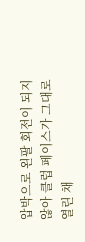압박으로 왼팔 회전이 되지 않아 클럽 페이스가 그대로 열린 채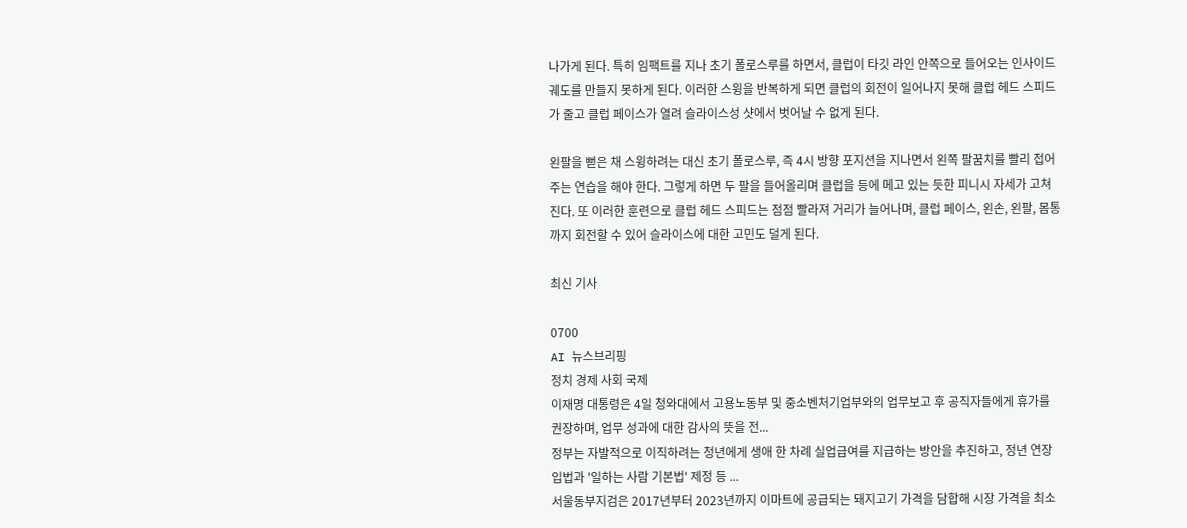나가게 된다. 특히 임팩트를 지나 초기 폴로스루를 하면서, 클럽이 타깃 라인 안쪽으로 들어오는 인사이드 궤도를 만들지 못하게 된다. 이러한 스윙을 반복하게 되면 클럽의 회전이 일어나지 못해 클럽 헤드 스피드가 줄고 클럽 페이스가 열려 슬라이스성 샷에서 벗어날 수 없게 된다.

왼팔을 뻗은 채 스윙하려는 대신 초기 폴로스루, 즉 4시 방향 포지션을 지나면서 왼쪽 팔꿈치를 빨리 접어주는 연습을 해야 한다. 그렇게 하면 두 팔을 들어올리며 클럽을 등에 메고 있는 듯한 피니시 자세가 고쳐진다. 또 이러한 훈련으로 클럽 헤드 스피드는 점점 빨라져 거리가 늘어나며, 클럽 페이스, 왼손, 왼팔, 몸통까지 회전할 수 있어 슬라이스에 대한 고민도 덜게 된다.

최신 기사

0700
AI 뉴스브리핑
정치 경제 사회 국제
이재명 대통령은 4일 청와대에서 고용노동부 및 중소벤처기업부와의 업무보고 후 공직자들에게 휴가를 권장하며, 업무 성과에 대한 감사의 뜻을 전...
정부는 자발적으로 이직하려는 청년에게 생애 한 차례 실업급여를 지급하는 방안을 추진하고, 정년 연장 입법과 '일하는 사람 기본법' 제정 등 ...
서울동부지검은 2017년부터 2023년까지 이마트에 공급되는 돼지고기 가격을 담합해 시장 가격을 최소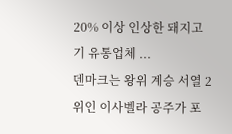20% 이상 인상한 돼지고기 유통업체 ...
덴마크는 왕위 계승 서열 2위인 이사벨라 공주가 포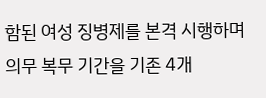함된 여성 징병제를 본격 시행하며 의무 복무 기간을 기존 4개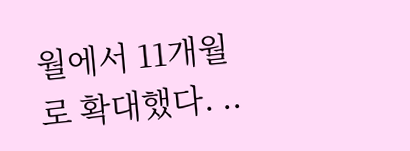월에서 11개월로 확대했다. ..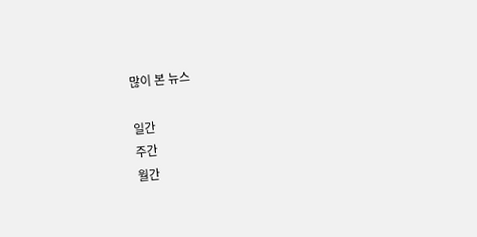많이 본 뉴스

일간
주간
월간